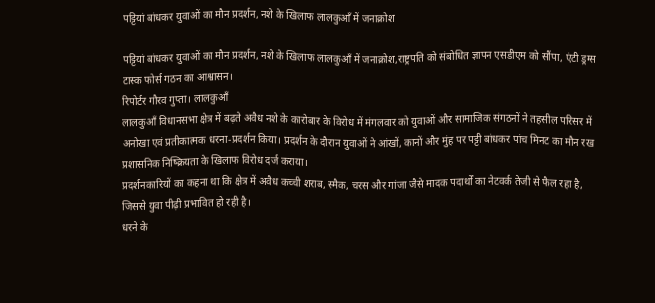पट्टियां बांधकर युवाओं का मौन प्रदर्शन, नशे के खिलाफ लालकुआँ में जनाक्रोश

पट्टियां बांधकर युवाओं का मौन प्रदर्शन, नशे के खिलाफ लालकुआँ में जनाक्रोश,राष्ट्रपति को संबोधित ज्ञापन एसडीएम को सौंपा, एंटी ड्रग्स टास्क फोर्स गठन का आश्वासन।
रिपोर्टर गौरव गुप्ता। लालकुआँ
लालकुआँ विधानसभा क्षेत्र में बढ़ते अवैध नशे के कारोबार के विरोध में मंगलवार को युवाओं और सामाजिक संगठनों ने तहसील परिसर में अनोखा एवं प्रतीकात्मक धरना-प्रदर्शन किया। प्रदर्शन के दौरान युवाओं ने आंखों, कानों और मुंह पर पट्टी बांधकर पांच मिनट का मौन रख प्रशासनिक निष्क्रियता के खिलाफ विरोध दर्ज कराया।
प्रदर्शनकारियों का कहना था कि क्षेत्र में अवैध कच्ची शराब, स्मैक, चरस और गांजा जैसे मादक पदार्थों का नेटवर्क तेजी से फैल रहा है, जिससे युवा पीढ़ी प्रभावित हो रही है।
धरने के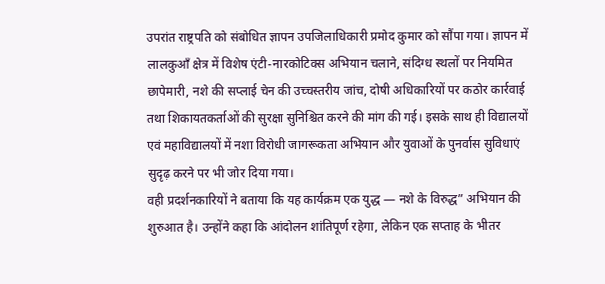उपरांत राष्ट्रपति को संबोधित ज्ञापन उपजिलाधिकारी प्रमोद कुमार को सौंपा गया। ज्ञापन में लालकुआँ क्षेत्र में विशेष एंटी-नारकोटिक्स अभियान चलाने, संदिग्ध स्थलों पर नियमित छापेमारी, नशे की सप्लाई चेन की उच्चस्तरीय जांच, दोषी अधिकारियों पर कठोर कार्रवाई तथा शिकायतकर्ताओं की सुरक्षा सुनिश्चित करने की मांग की गई। इसके साथ ही विद्यालयों एवं महाविद्यालयों में नशा विरोधी जागरूकता अभियान और युवाओं के पुनर्वास सुविधाएं सुदृढ़ करने पर भी जोर दिया गया।
वही प्रदर्शनकारियों ने बताया कि यह कार्यक्रम एक युद्ध — नशे के विरुद्ध” अभियान की शुरुआत है। उन्होंने कहा कि आंदोलन शांतिपूर्ण रहेगा, लेकिन एक सप्ताह के भीतर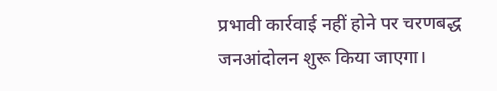प्रभावी कार्रवाई नहीं होने पर चरणबद्ध जनआंदोलन शुरू किया जाएगा।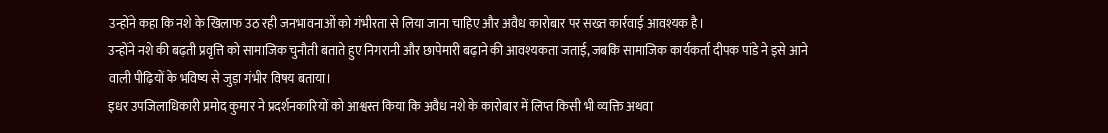उन्होंने कहा कि नशे के खिलाफ उठ रही जनभावनाओं को गंभीरता से लिया जाना चाहिए और अवैध कारोबार पर सख्त कार्रवाई आवश्यक है।
उन्होंने नशे की बढ़ती प्रवृत्ति को सामाजिक चुनौती बताते हुए निगरानी और छापेमारी बढ़ाने की आवश्यकता जताई, जबकि सामाजिक कार्यकर्ता दीपक पांडे ने इसे आने वाली पीढ़ियों के भविष्य से जुड़ा गंभीर विषय बताया।
इधर उपजिलाधिकारी प्रमोद कुमार ने प्रदर्शनकारियों को आश्वस्त किया कि अवैध नशे के कारोबार में लिप्त किसी भी व्यक्ति अथवा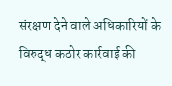संरक्षण देने वाले अधिकारियों के विरुद्ध कठोर कार्रवाई की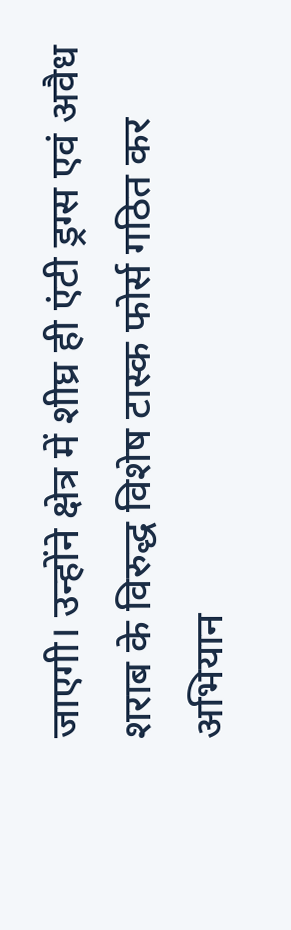जाएगी। उन्होंने क्षेत्र में शीघ्र ही एंटी ड्रग्स एवं अवैध शराब के विरुद्ध विशेष टास्क फोर्स गठित कर अभियान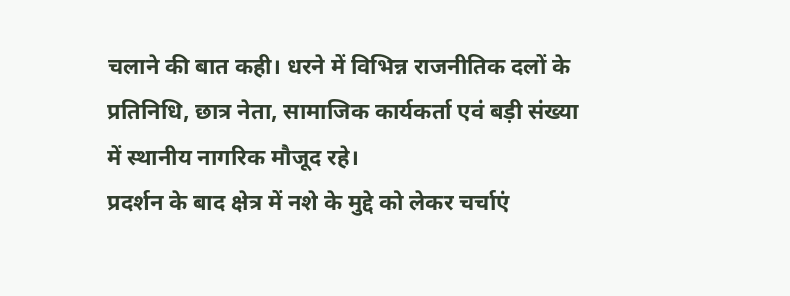चलाने की बात कही। धरने में विभिन्न राजनीतिक दलों के प्रतिनिधि, छात्र नेता, सामाजिक कार्यकर्ता एवं बड़ी संख्या में स्थानीय नागरिक मौजूद रहे।
प्रदर्शन के बाद क्षेत्र में नशे के मुद्दे को लेकर चर्चाएं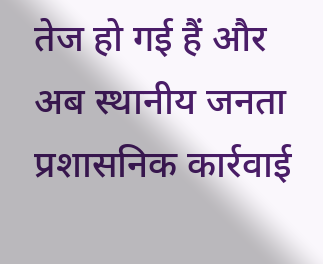तेज हो गई हैं और अब स्थानीय जनता प्रशासनिक कार्रवाई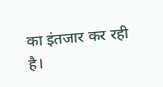का इंतजार कर रही है।